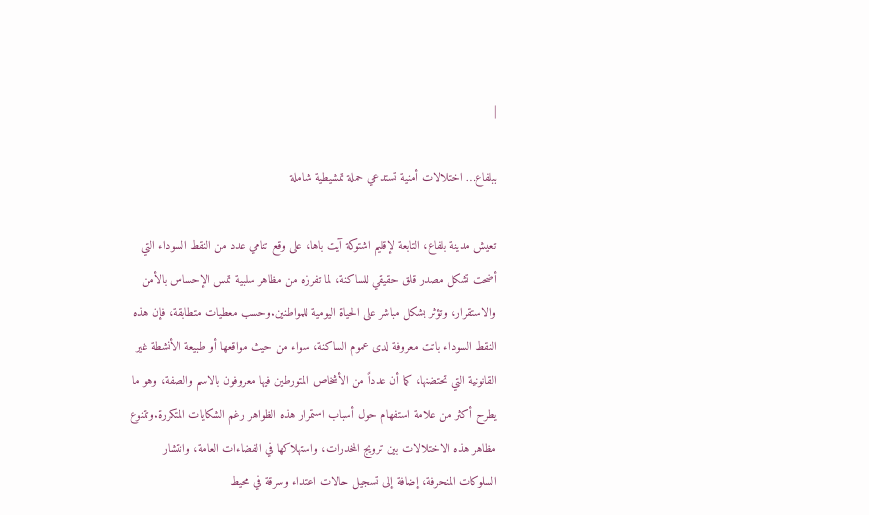|

ببلفاع… اختلالات أمنية تستدعي حملة تمشيطية شاملة

تعيش مدينة بلفاع، التابعة لإقليم اشتوكة آيت باها، على وقع تنامي عدد من النقط السوداء التي أضحت تشكل مصدر قلق حقيقي للساكنة، لما تفرزه من مظاهر سلبية تمس الإحساس بالأمن والاستقرار، وتؤثر بشكل مباشر على الحياة اليومية للمواطنين.وحسب معطيات متطابقة، فإن هذه النقط السوداء باتت معروفة لدى عموم الساكنة، سواء من حيث مواقعها أو طبيعة الأنشطة غير القانونية التي تحتضنها، كما أن عدداً من الأشخاص المتورطين فيها معروفون بالاسم والصفة، وهو ما يطرح أكثر من علامة استفهام حول أسباب استمرار هذه الظواهر رغم الشكايات المتكررة.وتتنوع مظاهر هذه الاختلالات بين ترويج المخدرات، واستهلاكها في الفضاءات العامة، وانتشار السلوكات المنحرفة، إضافة إلى تسجيل حالات اعتداء وسرقة في محيط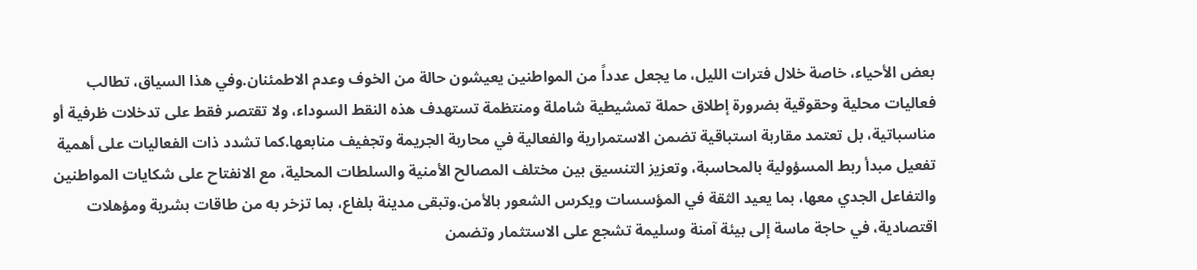بعض الأحياء، خاصة خلال فترات الليل، ما يجعل عدداً من المواطنين يعيشون حالة من الخوف وعدم الاطمئنان.وفي هذا السياق، تطالب فعاليات محلية وحقوقية بضرورة إطلاق حملة تمشيطية شاملة ومنتظمة تستهدف هذه النقط السوداء، ولا تقتصر فقط على تدخلات ظرفية أو مناسباتية، بل تعتمد مقاربة استباقية تضمن الاستمرارية والفعالية في محاربة الجريمة وتجفيف منابعها.كما تشدد ذات الفعاليات على أهمية تفعيل مبدأ ربط المسؤولية بالمحاسبة، وتعزيز التنسيق بين مختلف المصالح الأمنية والسلطات المحلية، مع الانفتاح على شكايات المواطنين والتفاعل الجدي معها، بما يعيد الثقة في المؤسسات ويكرس الشعور بالأمن.وتبقى مدينة بلفاع، بما تزخر به من طاقات بشرية ومؤهلات اقتصادية، في حاجة ماسة إلى بيئة آمنة وسليمة تشجع على الاستثمار وتضمن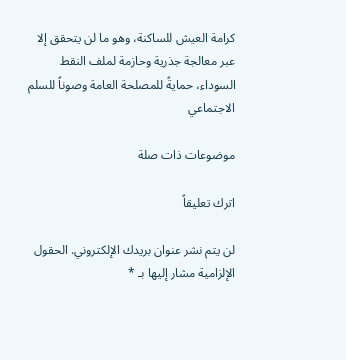كرامة العيش للساكنة، وهو ما لن يتحقق إلا عبر معالجة جذرية وحازمة لملف النقط السوداء، حمايةً للمصلحة العامة وصوناً للسلم الاجتماعي

موضوعات ذات صلة

اترك تعليقاً

لن يتم نشر عنوان بريدك الإلكتروني. الحقول الإلزامية مشار إليها بـ *